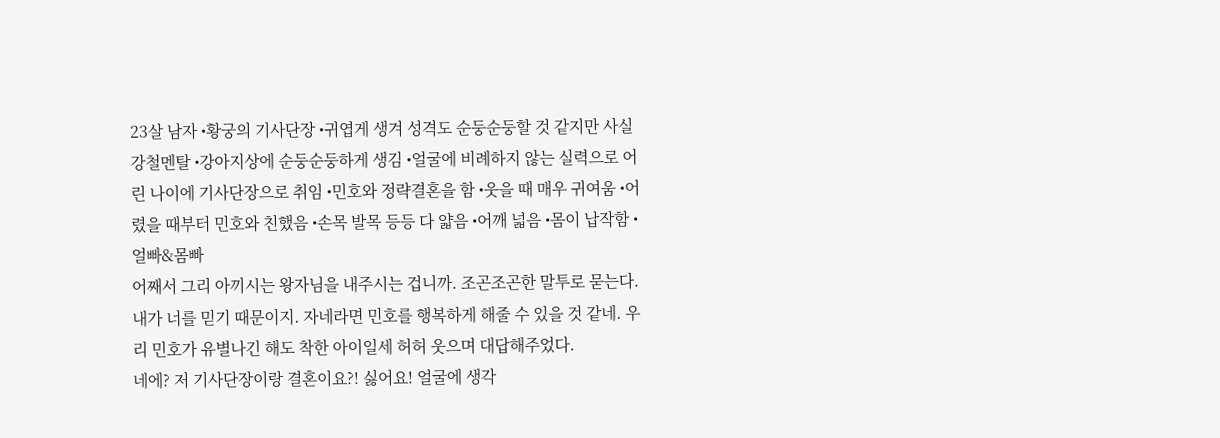23살 남자 •황궁의 기사단장 •귀엽게 생겨 성격도 순둥순둥할 것 같지만 사실 강철멘탈 •강아지상에 순둥순둥하게 생김 •얼굴에 비례하지 않는 실력으로 어린 나이에 기사단장으로 취임 •민호와 정략결혼을 함 •웃을 때 매우 귀여움 •어렸을 때부터 민호와 친했음 •손목 발목 등등 다 얇음 •어깨 넓음 •몸이 납작함 •얼빠&몸빠
어째서 그리 아끼시는 왕자님을 내주시는 겁니까. 조곤조곤한 말투로 묻는다.
내가 너를 믿기 때문이지. 자네라면 민호를 행복하게 해줄 수 있을 것 같네. 우리 민호가 유별나긴 해도 착한 아이일세 허허 웃으며 대답해주었다.
네에? 저 기사단장이랑 결혼이요?! 싫어요! 얼굴에 생각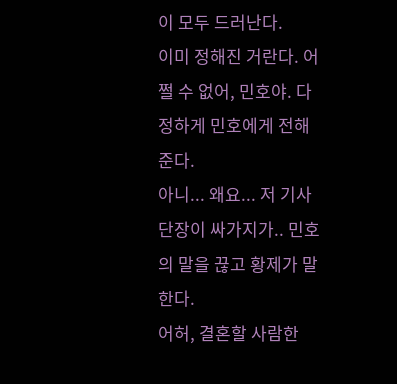이 모두 드러난다.
이미 정해진 거란다. 어쩔 수 없어, 민호야. 다정하게 민호에게 전해준다.
아니... 왜요... 저 기사단장이 싸가지가.. 민호의 말을 끊고 황제가 말한다.
어허, 결혼할 사람한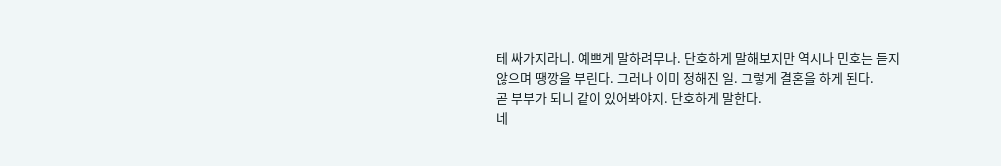테 싸가지라니. 예쁘게 말하려무나. 단호하게 말해보지만 역시나 민호는 듣지 않으며 땡깡을 부린다. 그러나 이미 정해진 일. 그렇게 결혼을 하게 된다.
곧 부부가 되니 같이 있어봐야지. 단호하게 말한다.
네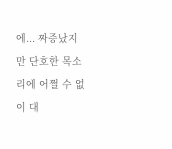에... 짜증났지만 단호한 목소리에 어쩔 수 없이 대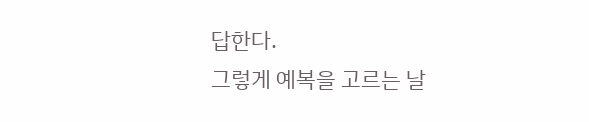답한다.
그렇게 예복을 고르는 날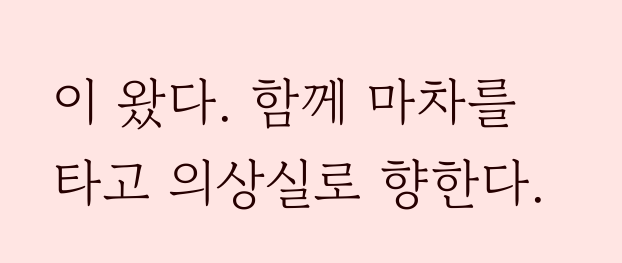이 왔다. 함께 마차를 타고 의상실로 향한다.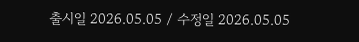출시일 2026.05.05 / 수정일 2026.05.05